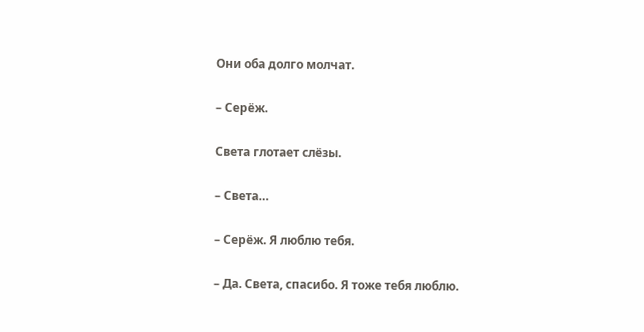Они оба долго молчат.

– Серёж.

Света глотает слёзы.

– Света…

– Серёж. Я люблю тебя.

– Да. Света, спасибо. Я тоже тебя люблю.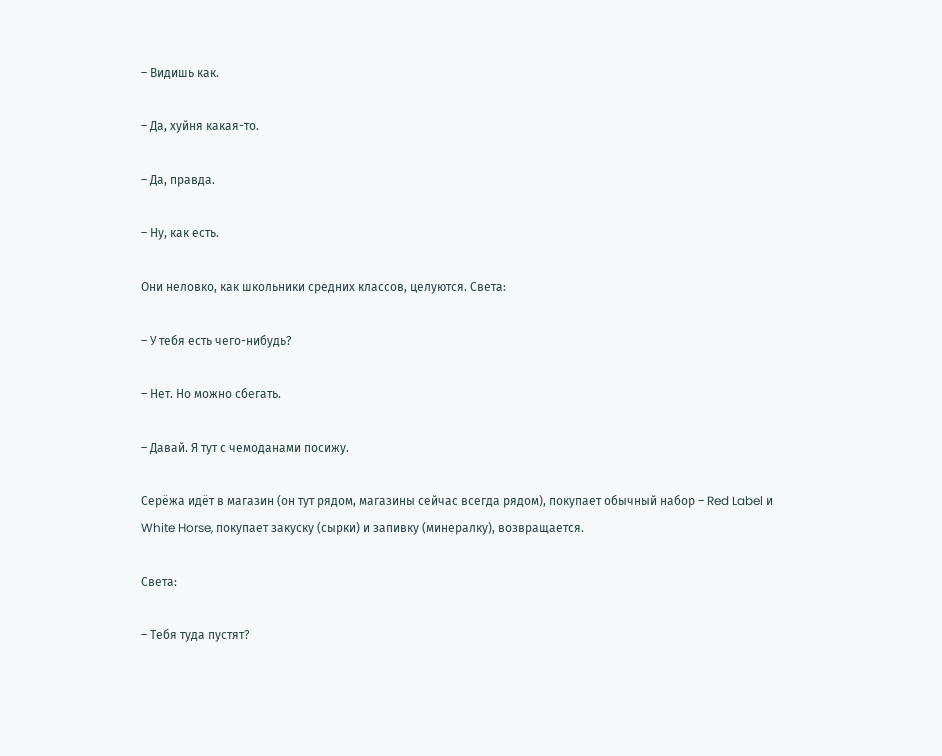– Видишь как.

– Да, хуйня какая-то.

– Да, правда.

– Ну, как есть.

Они неловко, как школьники средних классов, целуются. Света:

– У тебя есть чего-нибудь?

– Нет. Но можно сбегать.

– Давай. Я тут с чемоданами посижу.

Серёжа идёт в магазин (он тут рядом, магазины сейчас всегда рядом), покупает обычный набор – Red Label и White Horse, покупает закуску (сырки) и запивку (минералку), возвращается.

Света:

– Тебя туда пустят?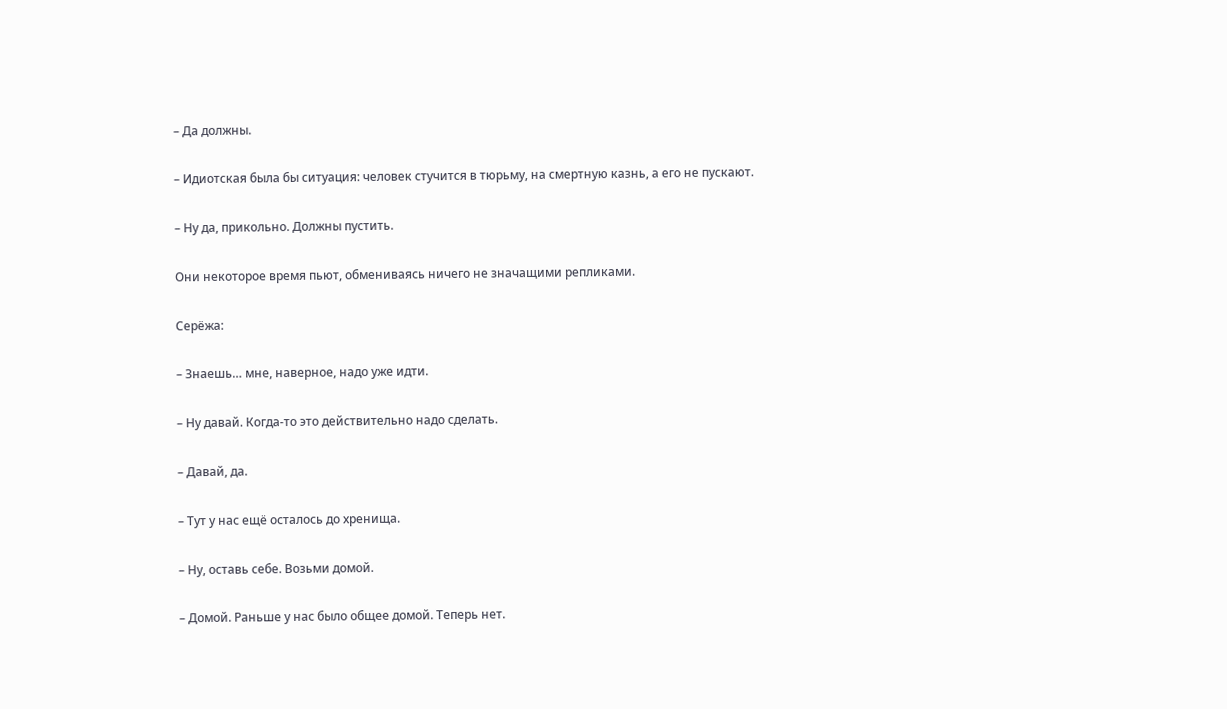– Да должны.

– Идиотская была бы ситуация: человек стучится в тюрьму, на смертную казнь, а его не пускают.

– Ну да, прикольно. Должны пустить.

Они некоторое время пьют, обмениваясь ничего не значащими репликами.

Серёжа:

– Знаешь… мне, наверное, надо уже идти.

– Ну давай. Когда-то это действительно надо сделать.

– Давай, да.

– Тут у нас ещё осталось до хренища.

– Ну, оставь себе. Возьми домой.

– Домой. Раньше у нас было общее домой. Теперь нет.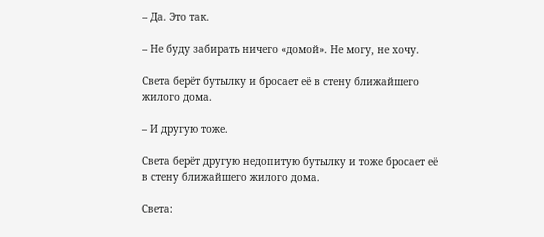– Да. Это так.

– Не буду забирать ничего «домой». Не могу, не хочу.

Света берёт бутылку и бросает её в стену ближайшего жилого дома.

– И другую тоже.

Света берёт другую недопитую бутылку и тоже бросает её в стену ближайшего жилого дома.

Света: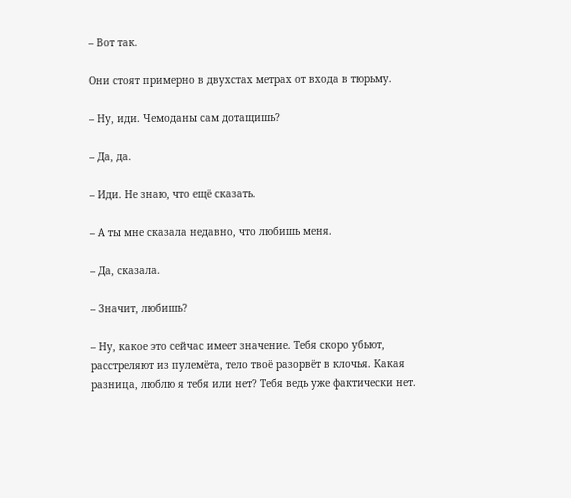– Вот так.

Они стоят примерно в двухстах метрах от входа в тюрьму.

– Ну, иди. Чемоданы сам дотащишь?

– Да, да.

– Иди. Не знаю, что ещё сказать.

– А ты мне сказала недавно, что любишь меня.

– Да, сказала.

– Значит, любишь?

– Ну, какое это сейчас имеет значение. Тебя скоро убьют, расстреляют из пулемёта, тело твоё разорвёт в клочья. Какая разница, люблю я тебя или нет? Тебя ведь уже фактически нет.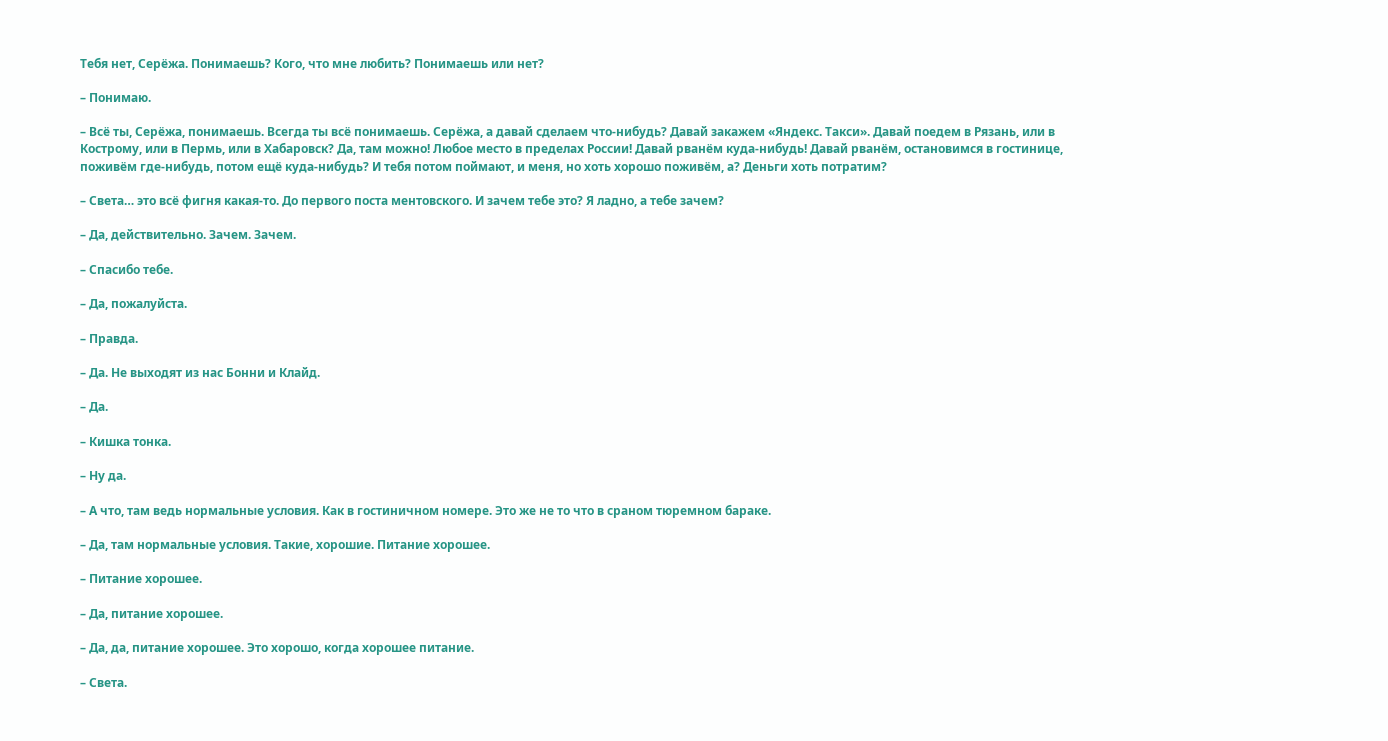Тебя нет, Серёжа. Понимаешь? Кого, что мне любить? Понимаешь или нет?

– Понимаю.

– Всё ты, Серёжа, понимаешь. Всегда ты всё понимаешь. Серёжа, а давай сделаем что-нибудь? Давай закажем «Яндекс. Такси». Давай поедем в Рязань, или в Кострому, или в Пермь, или в Хабаровск? Да, там можно! Любое место в пределах России! Давай рванём куда-нибудь! Давай рванём, остановимся в гостинице, поживём где-нибудь, потом ещё куда-нибудь? И тебя потом поймают, и меня, но хоть хорошо поживём, а? Деньги хоть потратим?

– Света… это всё фигня какая-то. До первого поста ментовского. И зачем тебе это? Я ладно, а тебе зачем?

– Да, действительно. Зачем. Зачем.

– Спасибо тебе.

– Да, пожалуйста.

– Правда.

– Да. Не выходят из нас Бонни и Клайд.

– Да.

– Кишка тонка.

– Ну да.

– А что, там ведь нормальные условия. Как в гостиничном номере. Это же не то что в сраном тюремном бараке.

– Да, там нормальные условия. Такие, хорошие. Питание хорошее.

– Питание хорошее.

– Да, питание хорошее.

– Да, да, питание хорошее. Это хорошо, когда хорошее питание.

– Света.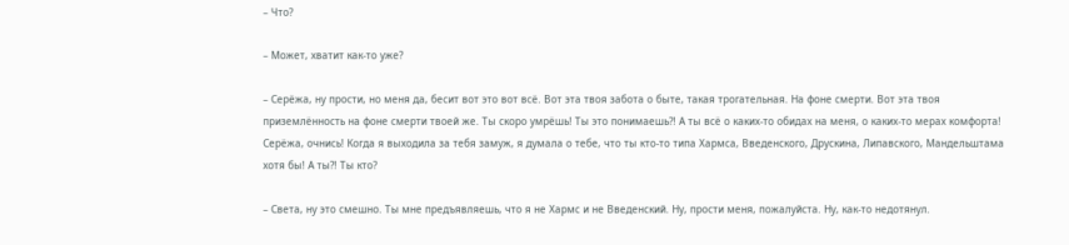– Что?

– Может, хватит как-то уже?

– Серёжа, ну прости, но меня да, бесит вот это вот всё. Вот эта твоя забота о быте, такая трогательная. На фоне смерти. Вот эта твоя приземлённость на фоне смерти твоей же. Ты скоро умрёшь! Ты это понимаешь?! А ты всё о каких-то обидах на меня, о каких-то мерах комфорта! Серёжа, очнись! Когда я выходила за тебя замуж, я думала о тебе, что ты кто-то типа Хармса, Введенского, Друскина, Липавского, Мандельштама хотя бы! А ты?! Ты кто?

– Света, ну это смешно. Ты мне предъявляешь, что я не Хармс и не Введенский. Ну, прости меня, пожалуйста. Ну, как-то недотянул.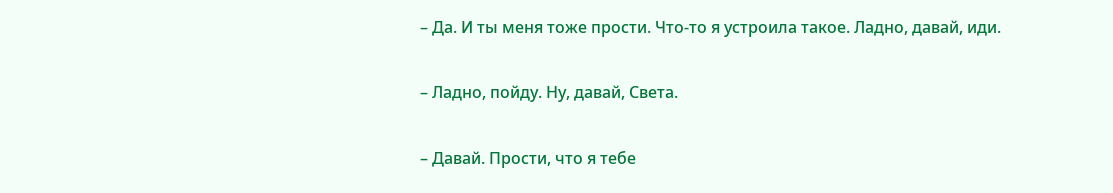– Да. И ты меня тоже прости. Что-то я устроила такое. Ладно, давай, иди.

– Ладно, пойду. Ну, давай, Света.

– Давай. Прости, что я тебе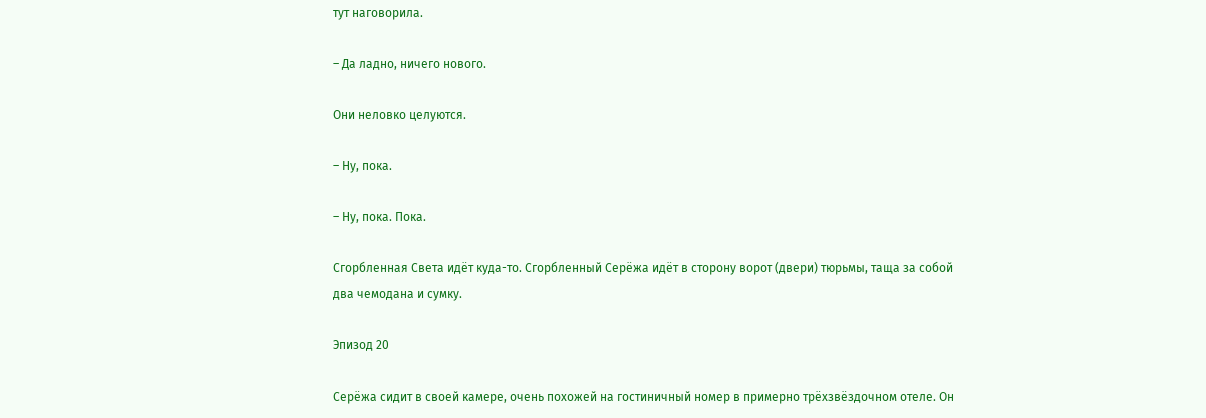тут наговорила.

– Да ладно, ничего нового.

Они неловко целуются.

– Ну, пока.

– Ну, пока. Пока.

Сгорбленная Света идёт куда-то. Сгорбленный Серёжа идёт в сторону ворот (двери) тюрьмы, таща за собой два чемодана и сумку.

Эпизод 20

Серёжа сидит в своей камере, очень похожей на гостиничный номер в примерно трёхзвёздочном отеле. Он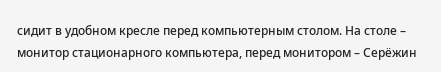сидит в удобном кресле перед компьютерным столом. На столе – монитор стационарного компьютера, перед монитором – Серёжин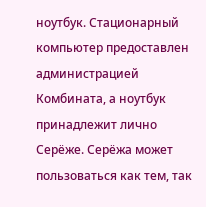ноутбук. Стационарный компьютер предоставлен администрацией Комбината, а ноутбук принадлежит лично Серёже. Серёжа может пользоваться как тем, так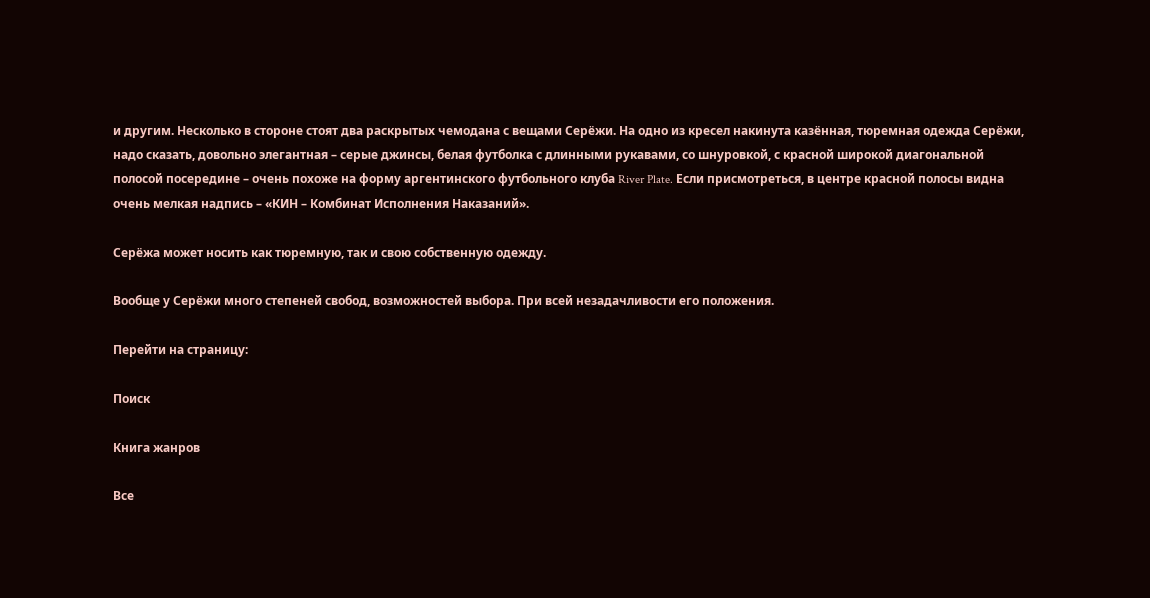и другим. Несколько в стороне стоят два раскрытых чемодана с вещами Серёжи. На одно из кресел накинута казённая, тюремная одежда Серёжи, надо сказать, довольно элегантная – серые джинсы, белая футболка с длинными рукавами, со шнуровкой, с красной широкой диагональной полосой посередине – очень похоже на форму аргентинского футбольного клуба River Plate. Если присмотреться, в центре красной полосы видна очень мелкая надпись – «КИН – Комбинат Исполнения Наказаний».

Серёжа может носить как тюремную, так и свою собственную одежду.

Вообще у Серёжи много степеней свобод, возможностей выбора. При всей незадачливости его положения.

Перейти на страницу:

Поиск

Книга жанров

Все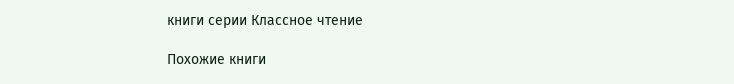книги серии Классное чтение

Похожие книги